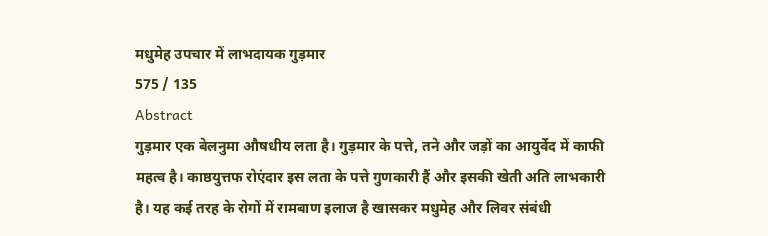मधुमेह उपचार में लाभदायक गुड़मार
575 / 135
Abstract
गुड़मार एक बेलनुमा औषधीय लता है। गुड़मार के पत्ते, तने और जड़ों का आयुर्वेद में काफी महत्व है। काष्ठयुत्तफ रोएंदार इस लता के पत्ते गुणकारी हैं और इसकी खेती अति लाभकारी है। यह कई तरह के रोगों में रामबाण इलाज है खासकर मधुमेह और लिवर संबंधी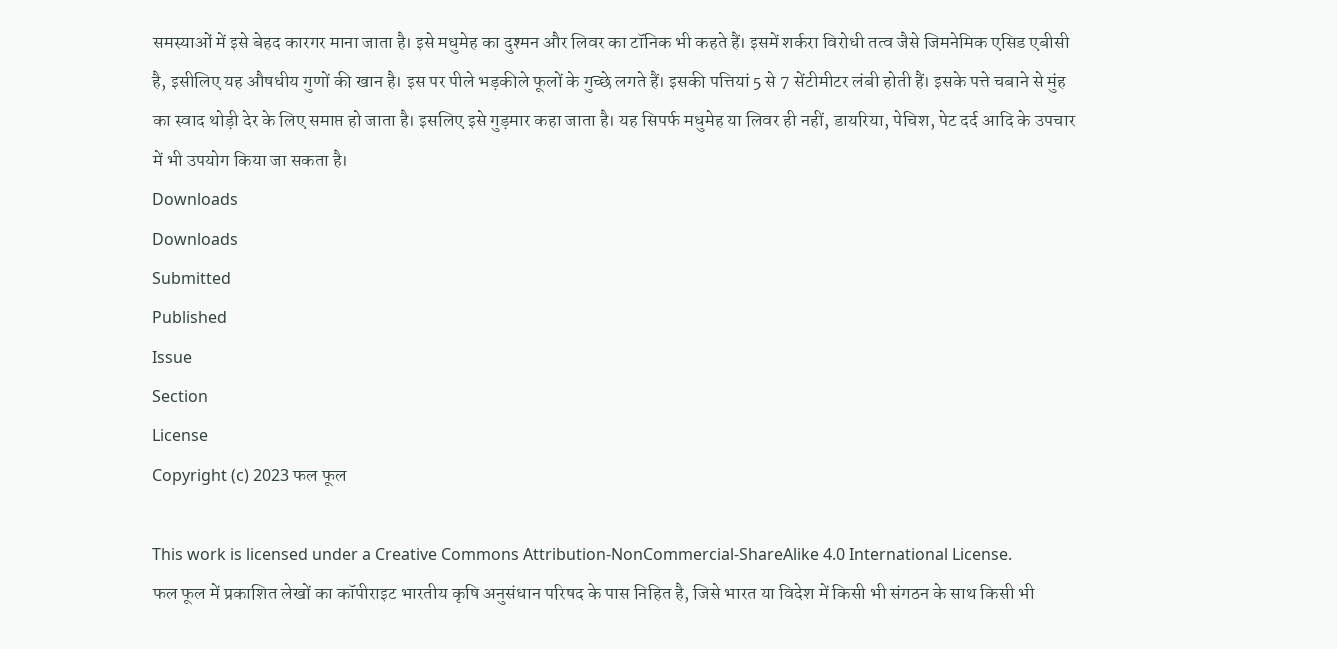समस्याओं में इसे बेहद कारगर माना जाता है। इसे मधुमेह का दुश्मन और लिवर का टॉनिक भी कहते हैं। इसमें शर्करा विरोधी तत्व जैसे जिमनेमिक एसिड एबीसी है, इसीलिए यह औषधीय गुणों की खान है। इस पर पीले भड़कीले फूलों के गुच्छे लगते हैं। इसकी पत्तियां 5 से 7 सेंटीमीटर लंबी होती हैं। इसके पत्ते चबाने से मुंह का स्वाद थोड़ी देर के लिए समाप्त हो जाता है। इसलिए इसे गुड़मार कहा जाता है। यह सिपर्फ मधुमेह या लिवर ही नहीं, डायरिया, पेचिश, पेट दर्द आदि के उपचार में भी उपयोग किया जा सकता है।
Downloads
Downloads
Submitted
Published
Issue
Section
License
Copyright (c) 2023 फल फूल

This work is licensed under a Creative Commons Attribution-NonCommercial-ShareAlike 4.0 International License.
फल फूल में प्रकाशित लेखों का कॉपीराइट भारतीय कृषि अनुसंधान परिषद के पास निहित है, जिसे भारत या विदेश में किसी भी संगठन के साथ किसी भी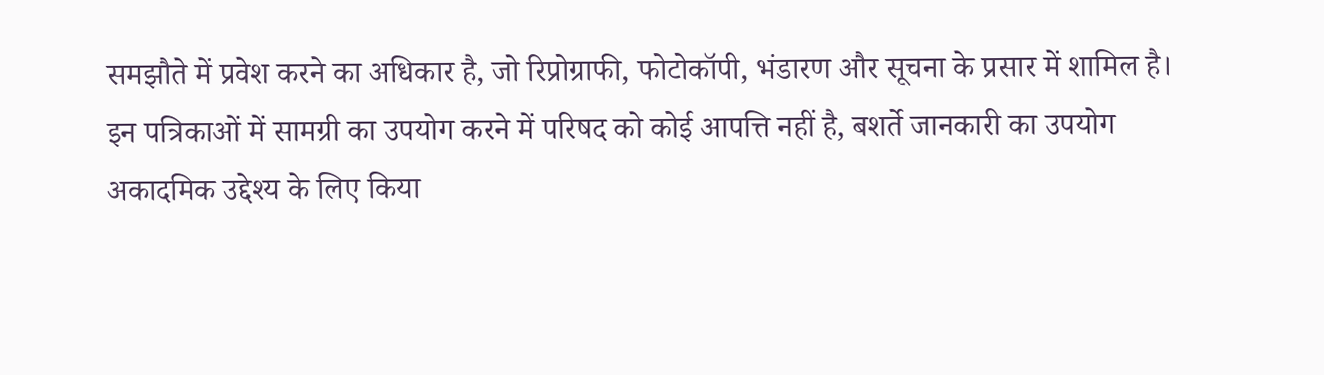समझौते में प्रवेश करने का अधिकार है, जो रिप्रोग्राफी, फोटोकॉपी, भंडारण और सूचना के प्रसार में शामिल है। इन पत्रिकाओं में सामग्री का उपयोग करने में परिषद को कोई आपत्ति नहीं है, बशर्ते जानकारी का उपयोग अकादमिक उद्देश्य के लिए किया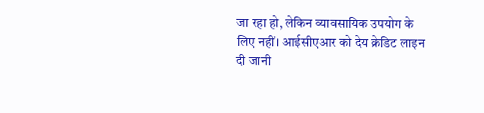जा रहा हो, लेकिन व्यावसायिक उपयोग के लिए नहीं। आईसीएआर को देय क्रेडिट लाइन दी जानी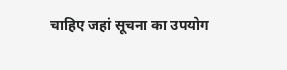चाहिए जहां सूचना का उपयोग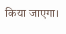किया जाएगा।